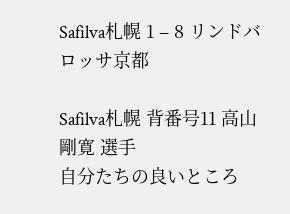Safilva札幌 1 – 8 リンドバロッサ京都

Safilva札幌 背番号11 高山 剛寛 選手
自分たちの良いところ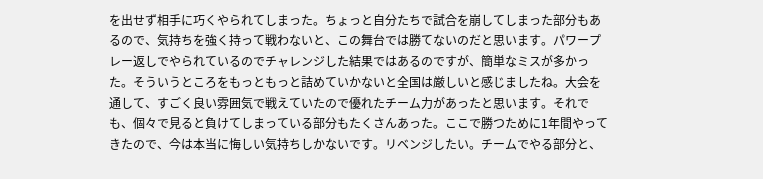を出せず相手に巧くやられてしまった。ちょっと自分たちで試合を崩してしまった部分もあるので、気持ちを強く持って戦わないと、この舞台では勝てないのだと思います。パワープレー返しでやられているのでチャレンジした結果ではあるのですが、簡単なミスが多かった。そういうところをもっともっと詰めていかないと全国は厳しいと感じましたね。大会を通して、すごく良い雰囲気で戦えていたので優れたチーム力があったと思います。それでも、個々で見ると負けてしまっている部分もたくさんあった。ここで勝つために1年間やってきたので、今は本当に悔しい気持ちしかないです。リベンジしたい。チームでやる部分と、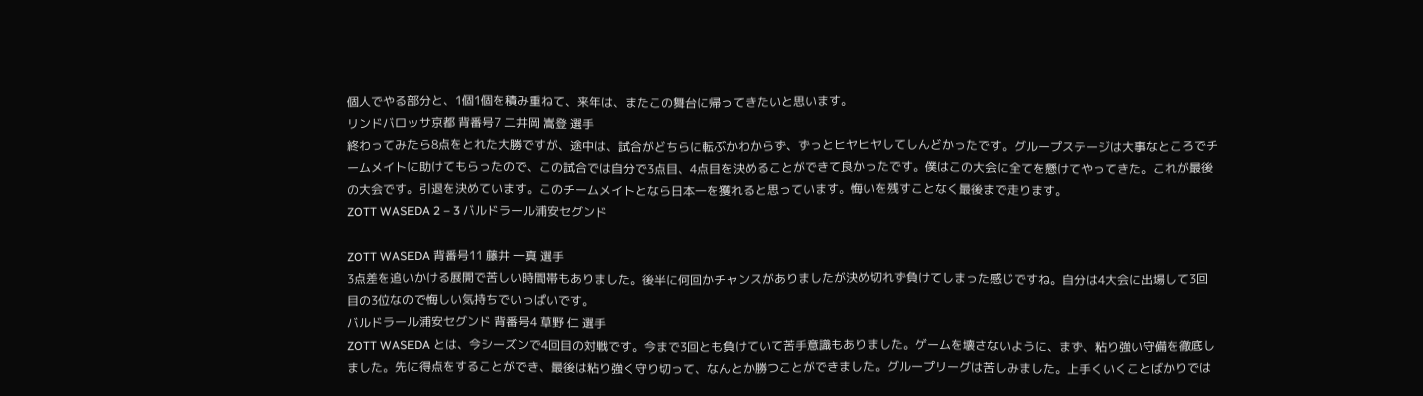個人でやる部分と、1個1個を積み重ねて、来年は、またこの舞台に帰ってきたいと思います。
リンドバロッサ京都 背番号7 二井岡 嵩登 選手
終わってみたら8点をとれた大勝ですが、途中は、試合がどちらに転ぶかわからず、ずっとヒヤヒヤしてしんどかったです。グループステージは大事なところでチームメイトに助けてもらったので、この試合では自分で3点目、4点目を決めることができて良かったです。僕はこの大会に全てを懸けてやってきた。これが最後の大会です。引退を決めています。このチームメイトとなら日本一を獲れると思っています。悔いを残すことなく最後まで走ります。
ZOTT WASEDA 2 – 3 バルドラール浦安セグンド

ZOTT WASEDA 背番号11 藤井 一真 選手
3点差を追いかける展開で苦しい時間帯もありました。後半に何回かチャンスがありましたが決め切れず負けてしまった感じですね。自分は4大会に出場して3回目の3位なので悔しい気持ちでいっぱいです。
バルドラール浦安セグンド 背番号4 草野 仁 選手
ZOTT WASEDA とは、今シーズンで4回目の対戦です。今まで3回とも負けていて苦手意識もありました。ゲームを壊さないように、まず、粘り強い守備を徹底しました。先に得点をすることができ、最後は粘り強く守り切って、なんとか勝つことができました。グループリーグは苦しみました。上手くいくことばかりでは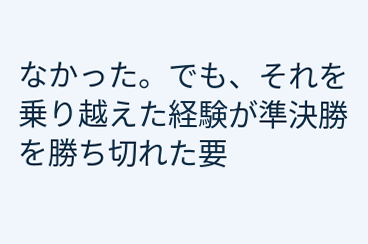なかった。でも、それを乗り越えた経験が準決勝を勝ち切れた要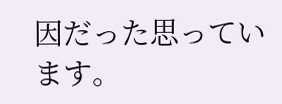因だった思っています。